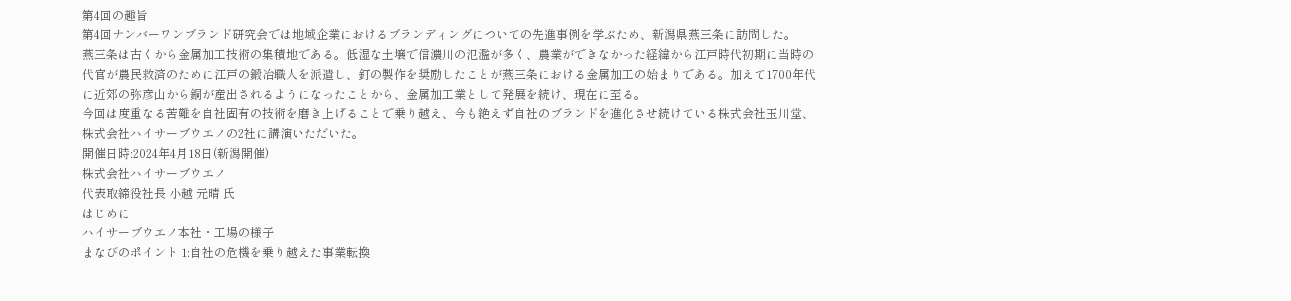第4回の趣旨
第4回ナンバーワンブランド研究会では地域企業におけるブランディングについての先進事例を学ぶため、新潟県燕三条に訪問した。
燕三条は古くから金属加工技術の集積地である。低湿な土壌で信濃川の氾濫が多く、農業ができなかった経緯から江戸時代初期に当時の代官が農民救済のために江戸の鍛冶職人を派遣し、釘の製作を奨励したことが燕三条における金属加工の始まりである。加えて1700年代に近郊の弥彦山から銅が産出されるようになったことから、金属加工業として発展を続け、現在に至る。
今回は度重なる苦難を自社固有の技術を磨き上げることで乗り越え、今も絶えず自社のブランドを進化させ続けている株式会社玉川堂、株式会社ハイサーブウエノの2社に講演いただいた。
開催日時:2024年4月18日(新潟開催)
株式会社ハイサーブウエノ
代表取締役社長 小越 元晴 氏
はじめに
ハイサーブウエノ本社・工場の様子
まなびのポイント 1:自社の危機を乗り越えた事業転換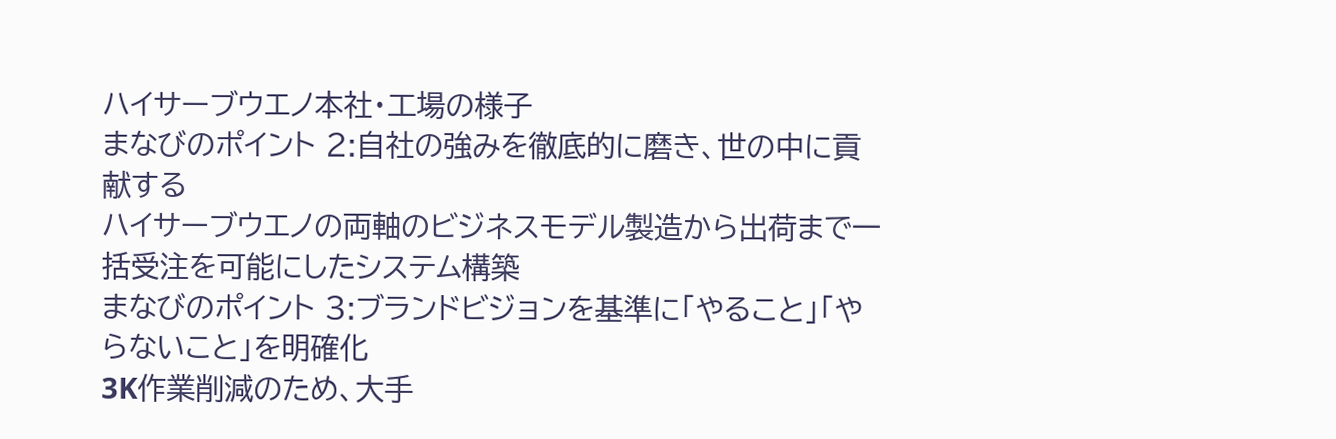ハイサーブウエノ本社・工場の様子
まなびのポイント 2:自社の強みを徹底的に磨き、世の中に貢献する
ハイサーブウエノの両軸のビジネスモデル製造から出荷まで一括受注を可能にしたシステム構築
まなびのポイント 3:ブランドビジョンを基準に「やること」「やらないこと」を明確化
3K作業削減のため、大手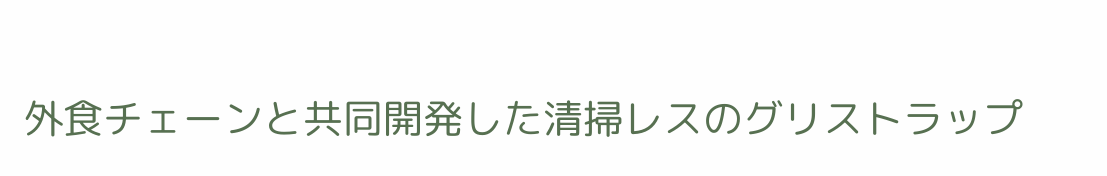外食チェーンと共同開発した清掃レスのグリストラップ